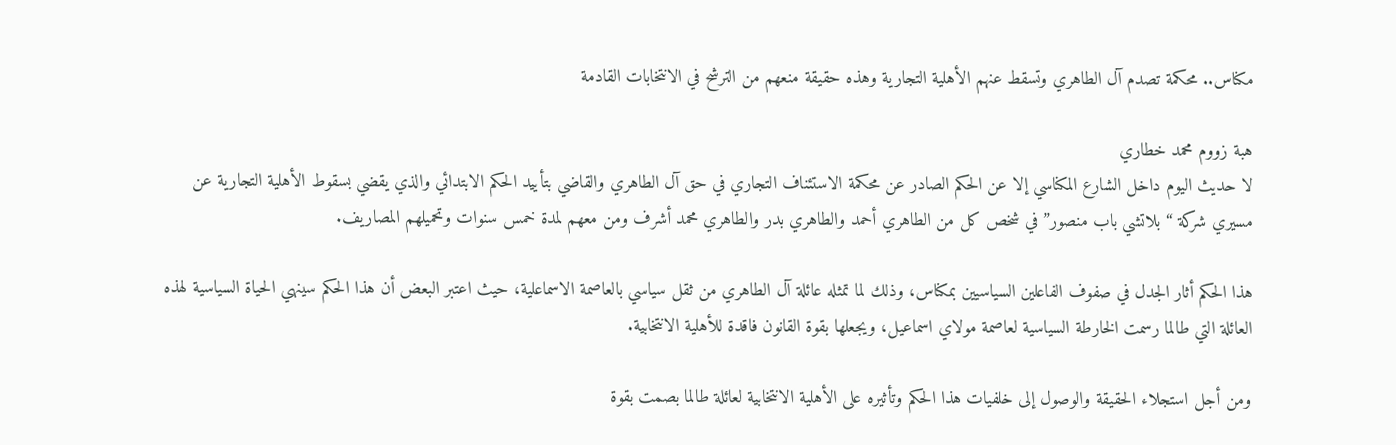مكناس.. محكمة تصدم آل الطاهري وتسقط عنهم الأهلية التجارية وهذه حقيقة منعهم من الترشح في الانتخابات القادمة

هبة زووم محمد خطاري
لا حديث اليوم داخل الشارع المكناسي إلا عن الحكم الصادر عن محكمة الاستئناف التجاري في حق آل الطاهري والقاضي بتأييد الحكم الابتدائي والذي يقضي بسقوط الأهلية التجارية عن مسيري شركة “بلاتشي باب منصور” في شخص كل من الطاهري أحمد والطاهري بدر والطاهري محمد أشرف ومن معهم لمدة خمس سنوات وتحميلهم المصاريف.

هذا الحكم أثار الجدل في صفوف الفاعلين السياسيين بمكناس، وذلك لما تمثله عائلة آل الطاهري من ثقل سياسي بالعاصمة الاسماعلية، حيث اعتبر البعض أن هذا الحكم سينهي الحياة السياسية لهذه العائلة التي طالما رسمت الخارطة السياسية لعاصمة مولاي اسماعيل، ويجعلها بقوة القانون فاقدة للأهلية الانتخابية.

ومن أجل استجلاء الحقيقة والوصول إلى خلفيات هذا الحكم وتأثيره على الأهلية الانتخابية لعائلة طالما بصمت بقوة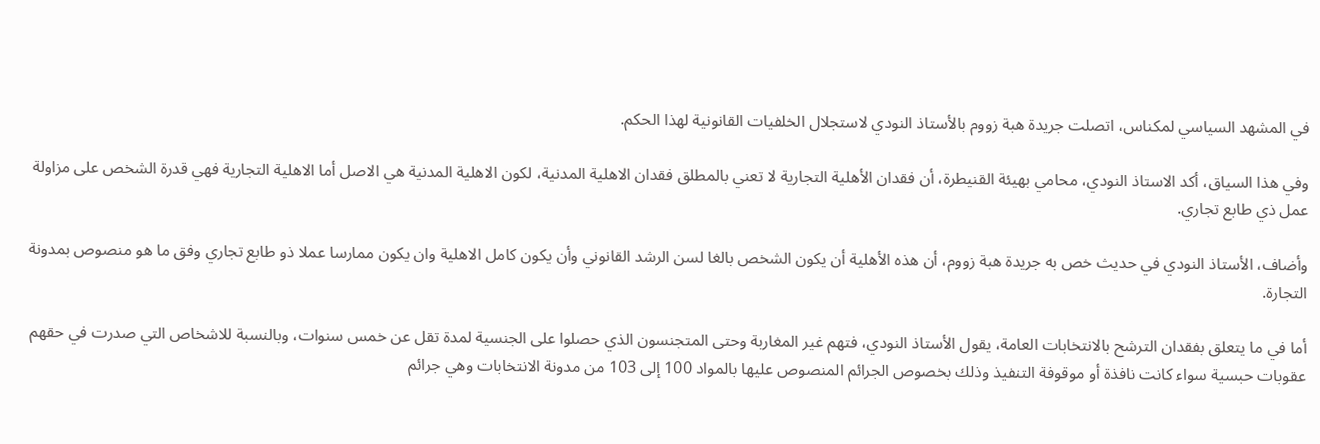في المشهد السياسي لمكناس، اتصلت جريدة هبة زووم بالأستاذ النودي لاستجلال الخلفيات القانونية لهذا الحكم.

وفي هذا السياق، أكد الاستاذ النودي، محامي بهيئة القنيطرة، أن فقدان الأهلية التجارية لا تعني بالمطلق فقدان الاهلية المدنية، لكون الاهلية المدنية هي الاصل أما الاهلية التجارية فهي قدرة الشخص على مزاولة عمل ذي طابع تجاري.

وأضاف، الأستاذ النودي في حديث خص به جريدة هبة زووم، أن هذه الأهلية أن يكون الشخص بالغا لسن الرشد القانوني وأن يكون كامل الاهلية وان يكون ممارسا عملا ذو طابع تجاري وفق ما هو منصوص بمدونة التجارة.

أما في ما يتعلق بفقدان الترشح بالانتخابات العامة، يقول الأستاذ النودي، فتهم غير المغاربة وحتى المتجنسون الذي حصلوا على الجنسية لمدة تقل عن خمس سنوات، وبالنسبة للاشخاص التي صدرت في حقهم عقوبات حبسية سواء كانت نافذة أو موقوفة التنفيذ وذلك بخصوص الجرائم المنصوص عليها بالمواد 100 إلى 103 من مدونة الانتخابات وهي جرائم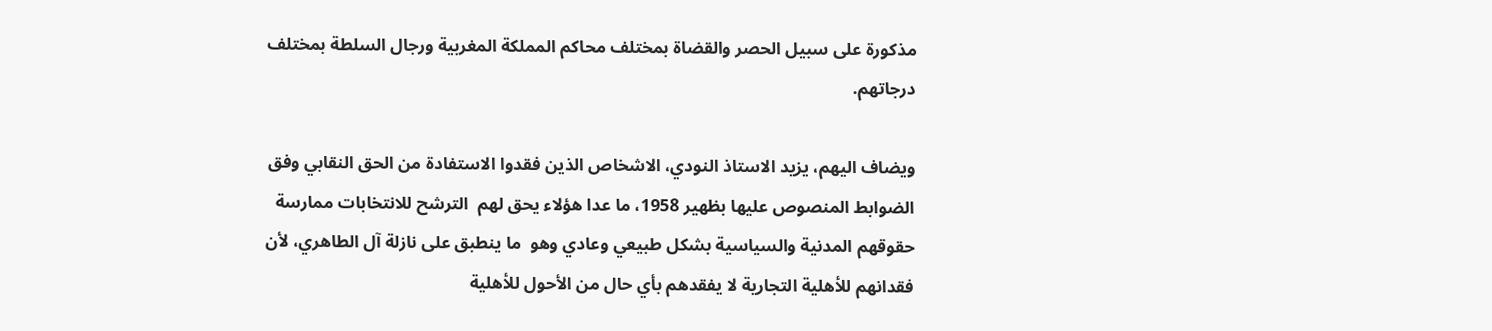مذكورة على سبيل الحصر والقضاة بمختلف محاكم المملكة المغربية ورجال السلطة بمختلف درجاتهم.

ويضاف اليهم، يزيد الاستاذ النودي، الاشخاص الذين فقدوا الاستفادة من الحق النقابي وفق الضوابط المنصوص عليها بظهير 1958، ما عدا هؤلاء يحق لهم  الترشح للانتخابات ممارسة حقوقهم المدنية والسياسية بشكل طبيعي وعادي وهو  ما ينطبق على نازلة آل الطاهري، لأن فقدانهم للأهلية التجارية لا يفقدهم بأي حال من الأحول للأهلية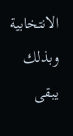الانتخابية وبذلك يبقى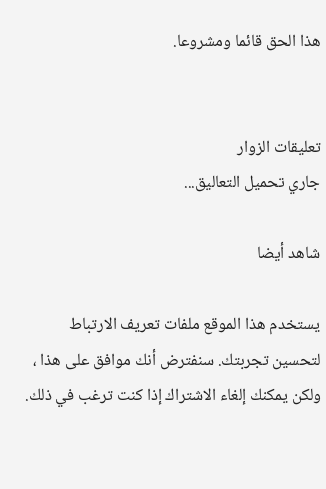هذا الحق قائما ومشروعا.


تعليقات الزوار
جاري تحميل التعاليق...

شاهد أيضا

يستخدم هذا الموقع ملفات تعريف الارتباط لتحسين تجربتك. سنفترض أنك موافق على هذا ، ولكن يمكنك إلغاء الاشتراك إذا كنت ترغب في ذلك.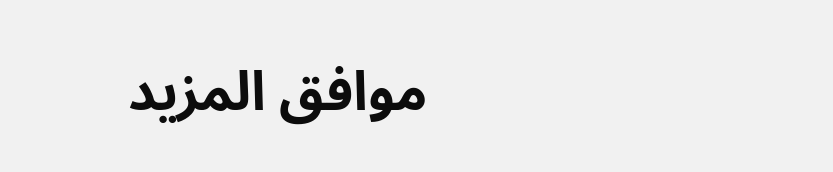موافق المزيد